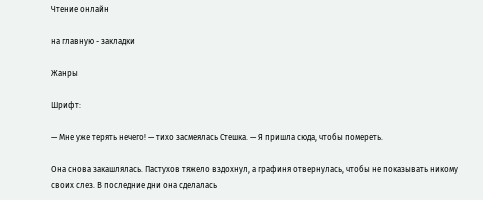Чтение онлайн

на главную - закладки

Жанры

Шрифт:

— Мне уже терять нечего! — тихо засмеялась Стешка. — Я пришла сюда, чтобы помереть.

Она снова закашлялась. Пастухов тяжело вздохнул, а графиня отвернулась, чтобы не показывать никому своих слез. В последние дни она сделалась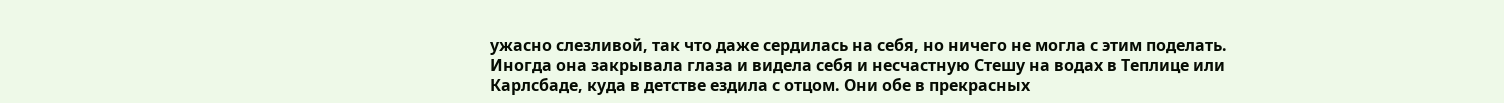ужасно слезливой, так что даже сердилась на себя, но ничего не могла с этим поделать. Иногда она закрывала глаза и видела себя и несчастную Стешу на водах в Теплице или Карлсбаде, куда в детстве ездила с отцом. Они обе в прекрасных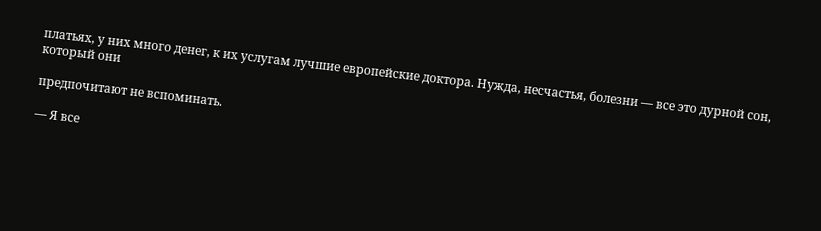платьях, у них много денег, к их услугам лучшие европейские доктора. Нужда, несчастья, болезни — все это дурной сон, который они

предпочитают не вспоминать.

— Я все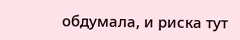обдумала, и риска тут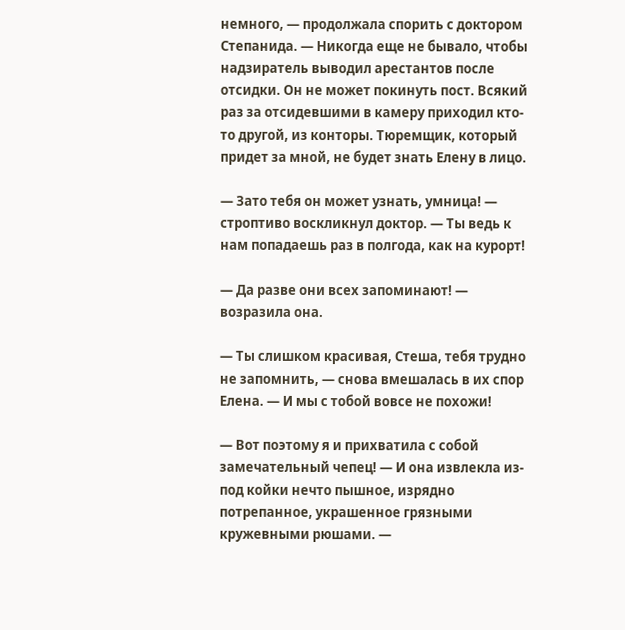немного, — продолжала спорить с доктором Степанида. — Никогда еще не бывало, чтобы надзиратель выводил арестантов после отсидки. Он не может покинуть пост. Всякий раз за отсидевшими в камеру приходил кто-то другой, из конторы. Тюремщик, который придет за мной, не будет знать Елену в лицо.

— Зато тебя он может узнать, умница! — строптиво воскликнул доктор. — Ты ведь к нам попадаешь раз в полгода, как на курорт!

— Да разве они всех запоминают! — возразила она.

— Ты слишком красивая, Стеша, тебя трудно не запомнить, — снова вмешалась в их спор Елена. — И мы с тобой вовсе не похожи!

— Вот поэтому я и прихватила с собой замечательный чепец! — И она извлекла из-под койки нечто пышное, изрядно потрепанное, украшенное грязными кружевными рюшами. —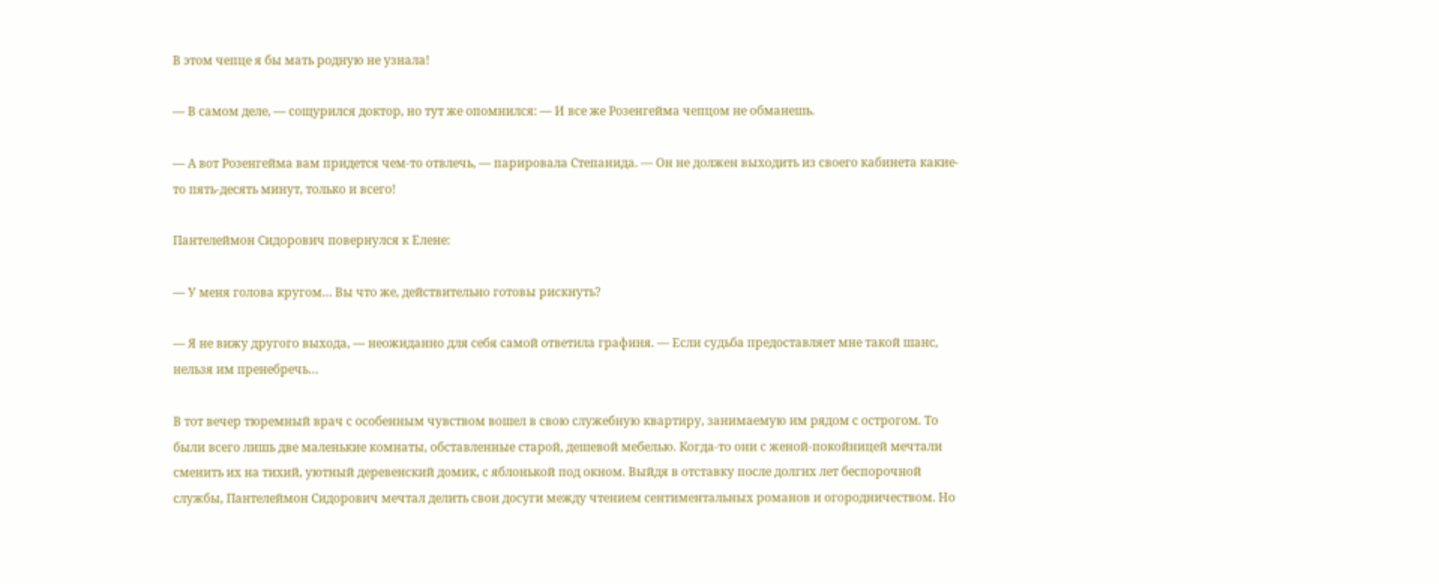В этом чепце я бы мать родную не узнала!

— В самом деле, — сощурился доктор, но тут же опомнился: — И все же Розенгейма чепцом не обманешь.

— А вот Розенгейма вам придется чем-то отвлечь, — парировала Степанида. — Он не должен выходить из своего кабинета какие-то пять-десять минут, только и всего!

Пантелеймон Сидорович повернулся к Елене:

— У меня голова кругом… Вы что же, действительно готовы рискнуть?

— Я не вижу другого выхода, — неожиданно для себя самой ответила графиня. — Если судьба предоставляет мне такой шанс, нельзя им пренебречь…

В тот вечер тюремный врач с особенным чувством вошел в свою служебную квартиру, занимаемую им рядом с острогом. То были всего лишь две маленькие комнаты, обставленные старой, дешевой мебелью. Когда-то они с женой-покойницей мечтали сменить их на тихий, уютный деревенский домик, с яблонькой под окном. Выйдя в отставку после долгих лет беспорочной службы, Пантелеймон Сидорович мечтал делить свои досуги между чтением сентиментальных романов и огородничеством. Но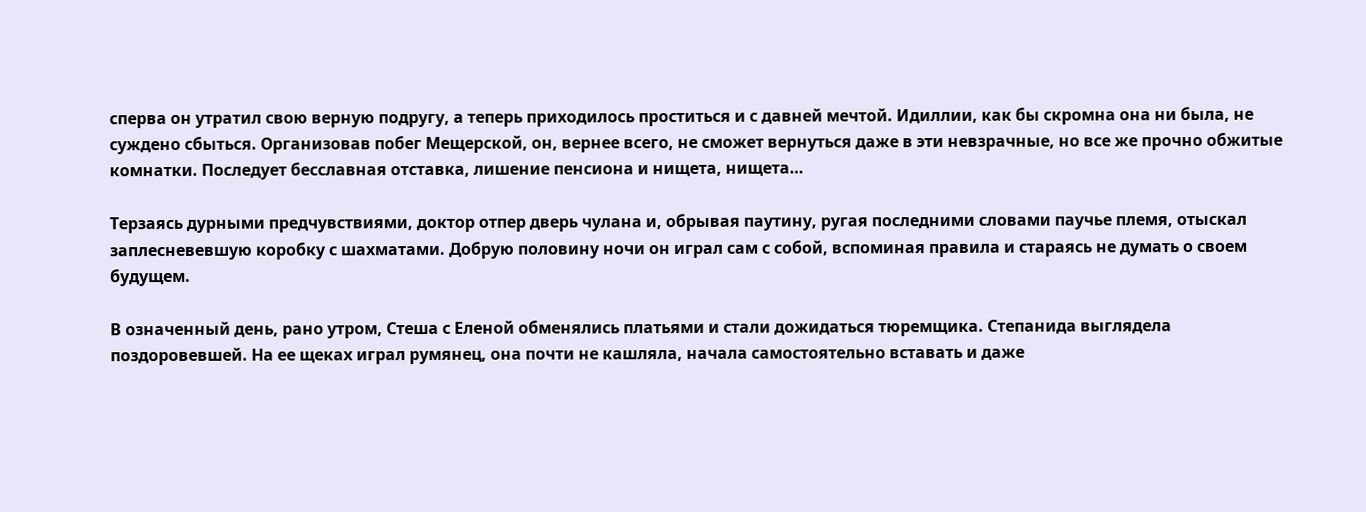сперва он утратил свою верную подругу, а теперь приходилось проститься и с давней мечтой. Идиллии, как бы скромна она ни была, не суждено сбыться. Организовав побег Мещерской, он, вернее всего, не сможет вернуться даже в эти невзрачные, но все же прочно обжитые комнатки. Последует бесславная отставка, лишение пенсиона и нищета, нищета…

Терзаясь дурными предчувствиями, доктор отпер дверь чулана и, обрывая паутину, ругая последними словами паучье племя, отыскал заплесневевшую коробку с шахматами. Добрую половину ночи он играл сам с собой, вспоминая правила и стараясь не думать о своем будущем.

В означенный день, рано утром, Стеша с Еленой обменялись платьями и стали дожидаться тюремщика. Степанида выглядела поздоровевшей. На ее щеках играл румянец, она почти не кашляла, начала самостоятельно вставать и даже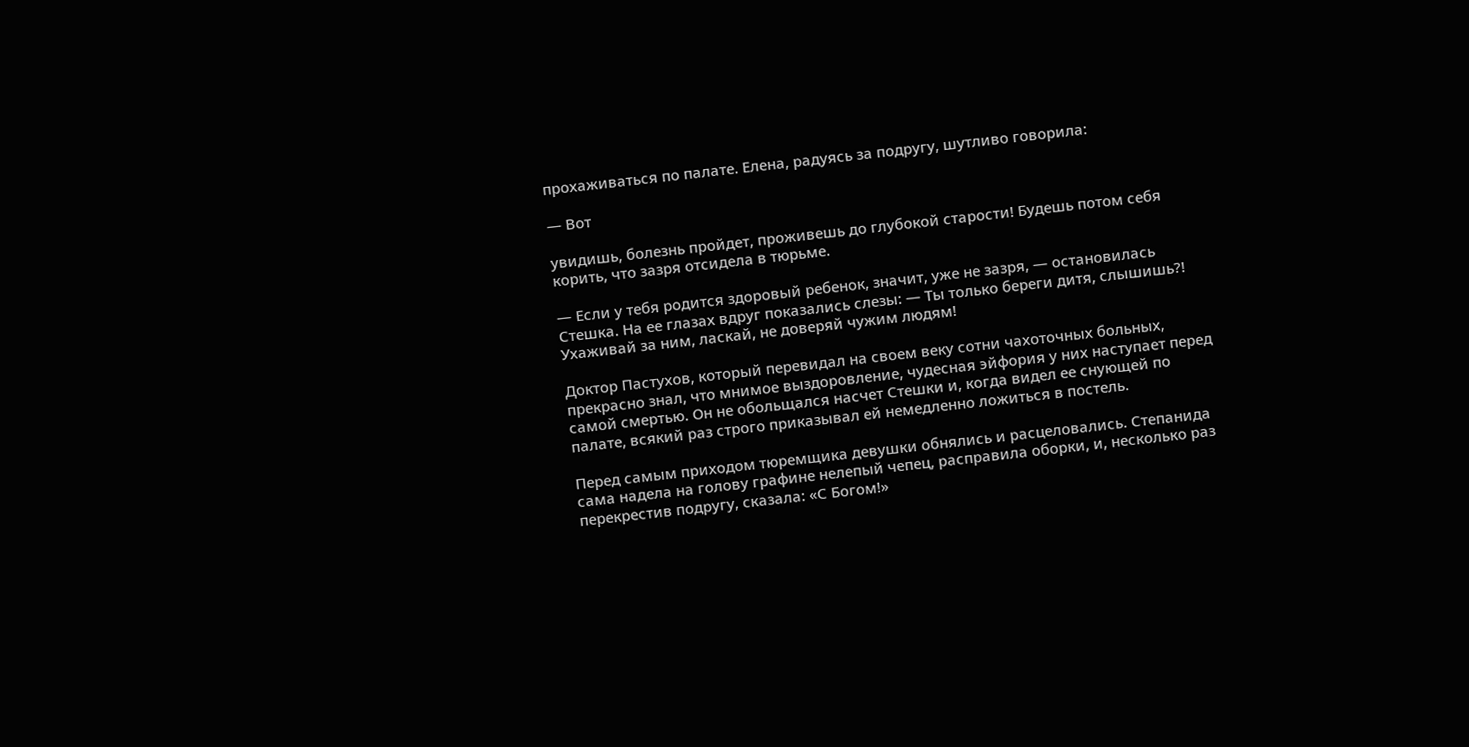прохаживаться по палате. Елена, радуясь за подругу, шутливо говорила:

— Вот

увидишь, болезнь пройдет, проживешь до глубокой старости! Будешь потом себя корить, что зазря отсидела в тюрьме.

— Если у тебя родится здоровый ребенок, значит, уже не зазря, — остановилась Стешка. На ее глазах вдруг показались слезы: — Ты только береги дитя, слышишь?! Ухаживай за ним, ласкай, не доверяй чужим людям!

Доктор Пастухов, который перевидал на своем веку сотни чахоточных больных, прекрасно знал, что мнимое выздоровление, чудесная эйфория у них наступает перед самой смертью. Он не обольщался насчет Стешки и, когда видел ее снующей по палате, всякий раз строго приказывал ей немедленно ложиться в постель.

Перед самым приходом тюремщика девушки обнялись и расцеловались. Степанида сама надела на голову графине нелепый чепец, расправила оборки, и, несколько раз перекрестив подругу, сказала: «С Богом!»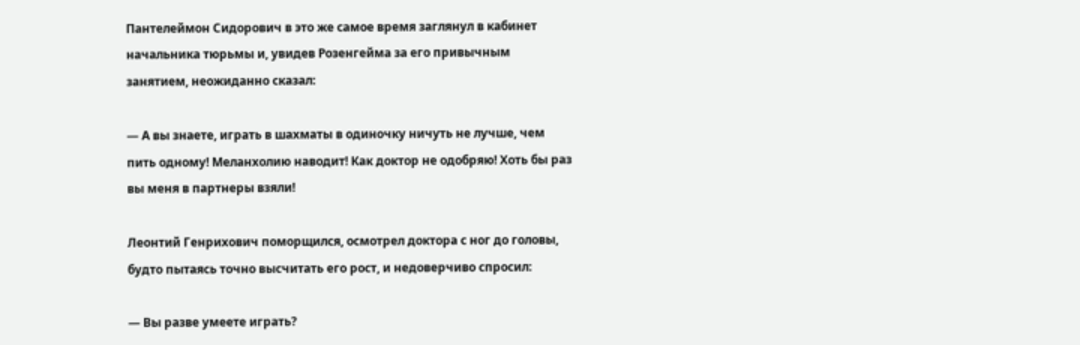Пантелеймон Сидорович в это же самое время заглянул в кабинет начальника тюрьмы и, увидев Розенгейма за его привычным занятием, неожиданно сказал:

— А вы знаете, играть в шахматы в одиночку ничуть не лучше, чем пить одному! Меланхолию наводит! Как доктор не одобряю! Хоть бы раз вы меня в партнеры взяли!

Леонтий Генрихович поморщился, осмотрел доктора с ног до головы, будто пытаясь точно высчитать его рост, и недоверчиво спросил:

— Вы разве умеете играть?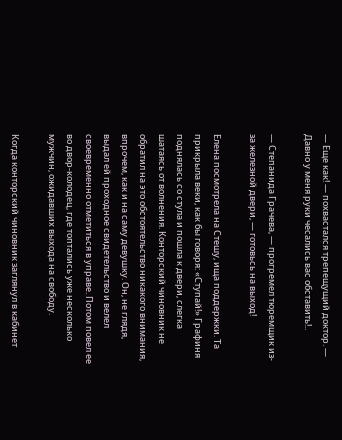— Еще как! — похвастался трепещущий доктор. — Давно у меня руки чесались вас обставить!..

— Степанида Грачева, — прогремел тюремщик из-за железной двери, — готовьсь на выход!

Елена посмотрела на Стешу, ища поддержки. Та прикрыла веки, как бы говоря: «Ступай!» Графиня поднялась со стула и пошла к двери, слегка шатаясь от волнения. Конторский чиновник не обратил на это обстоятельство никакого внимания, впрочем, как и на саму девушку. Он, не глядя, выдал ей проходное свидетельство и велел своевременно отметиться в управе. Потом повел ее во двор-колодец, где топтались уже несколько мужчин, ожидавших выхода на свободу.

Когда конторский чиновник заглянул в кабинет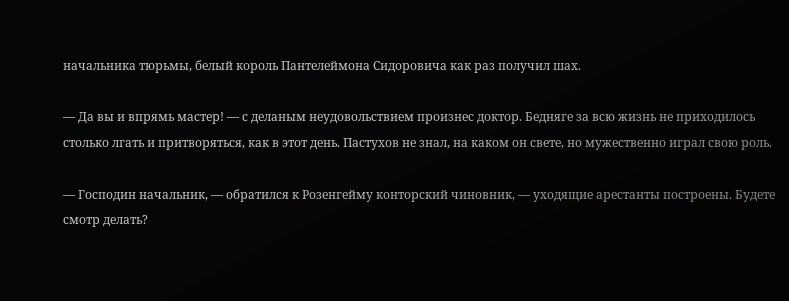начальника тюрьмы, белый король Пантелеймона Сидоровича как раз получил шах.

— Да вы и впрямь мастер! — с деланым неудовольствием произнес доктор. Бедняге за всю жизнь не приходилось столько лгать и притворяться, как в этот день. Пастухов не знал, на каком он свете, но мужественно играл свою роль.

— Господин начальник, — обратился к Розенгейму конторский чиновник, — уходящие арестанты построены. Будете смотр делать?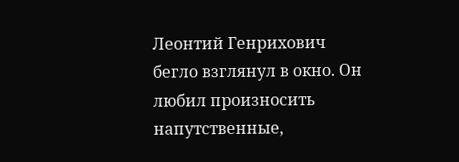Леонтий Генрихович бегло взглянул в окно. Он любил произносить напутственные,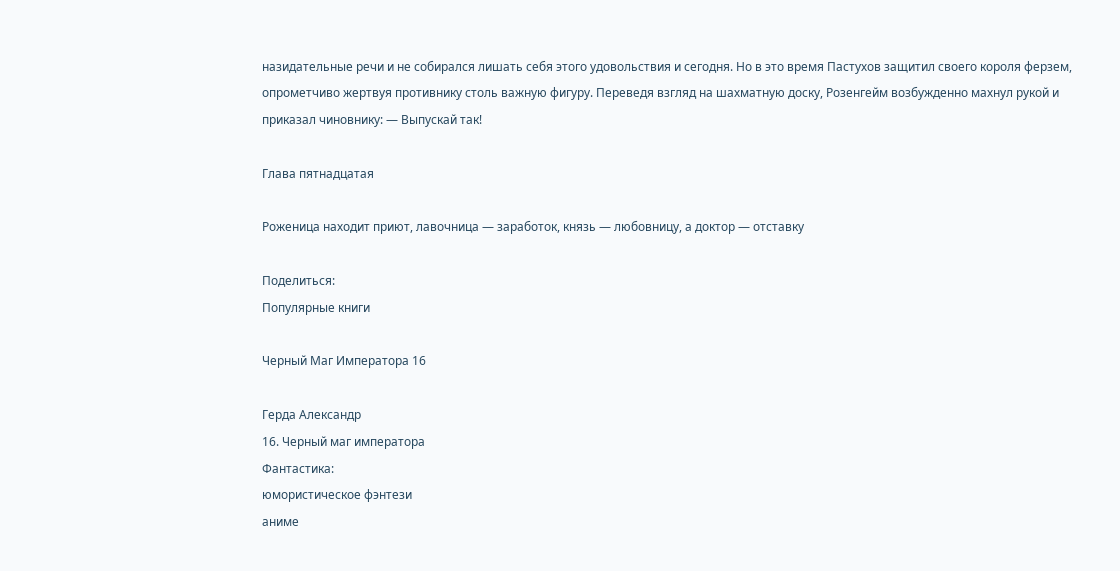назидательные речи и не собирался лишать себя этого удовольствия и сегодня. Но в это время Пастухов защитил своего короля ферзем, опрометчиво жертвуя противнику столь важную фигуру. Переведя взгляд на шахматную доску, Розенгейм возбужденно махнул рукой и приказал чиновнику: — Выпускай так!

Глава пятнадцатая

Роженица находит приют, лавочница — заработок, князь — любовницу, а доктор — отставку

Поделиться:
Популярные книги

Черный Маг Императора 16

Герда Александр
16. Черный маг императора
Фантастика:
юмористическое фэнтези
аниме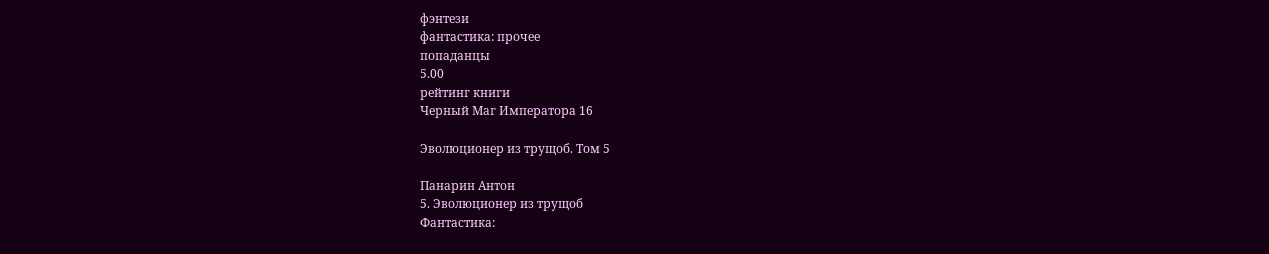фэнтези
фантастика: прочее
попаданцы
5.00
рейтинг книги
Черный Маг Императора 16

Эволюционер из трущоб. Том 5

Панарин Антон
5. Эволюционер из трущоб
Фантастика: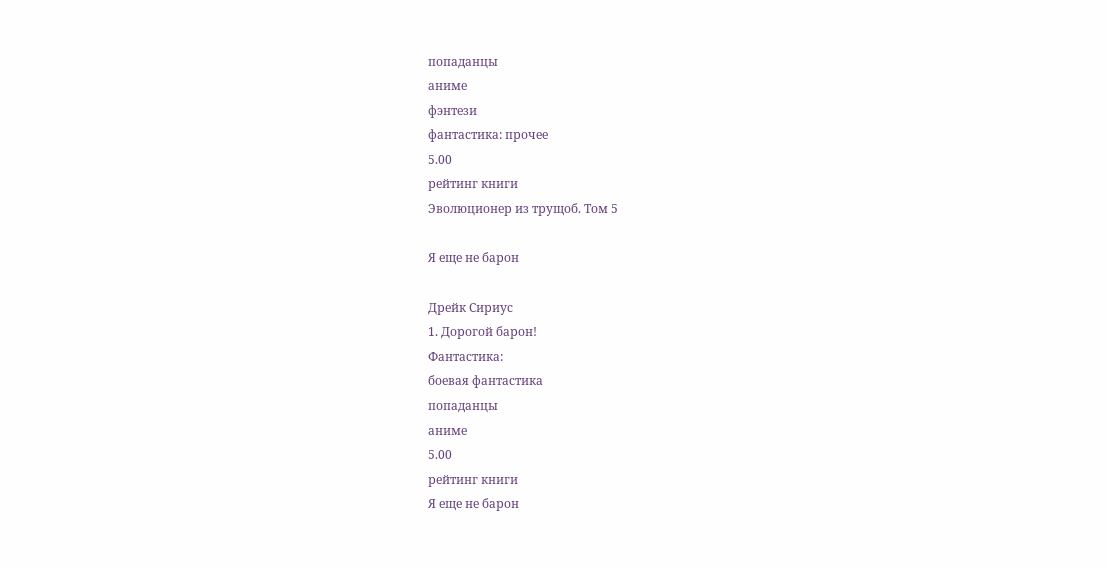попаданцы
аниме
фэнтези
фантастика: прочее
5.00
рейтинг книги
Эволюционер из трущоб. Том 5

Я еще не барон

Дрейк Сириус
1. Дорогой барон!
Фантастика:
боевая фантастика
попаданцы
аниме
5.00
рейтинг книги
Я еще не барон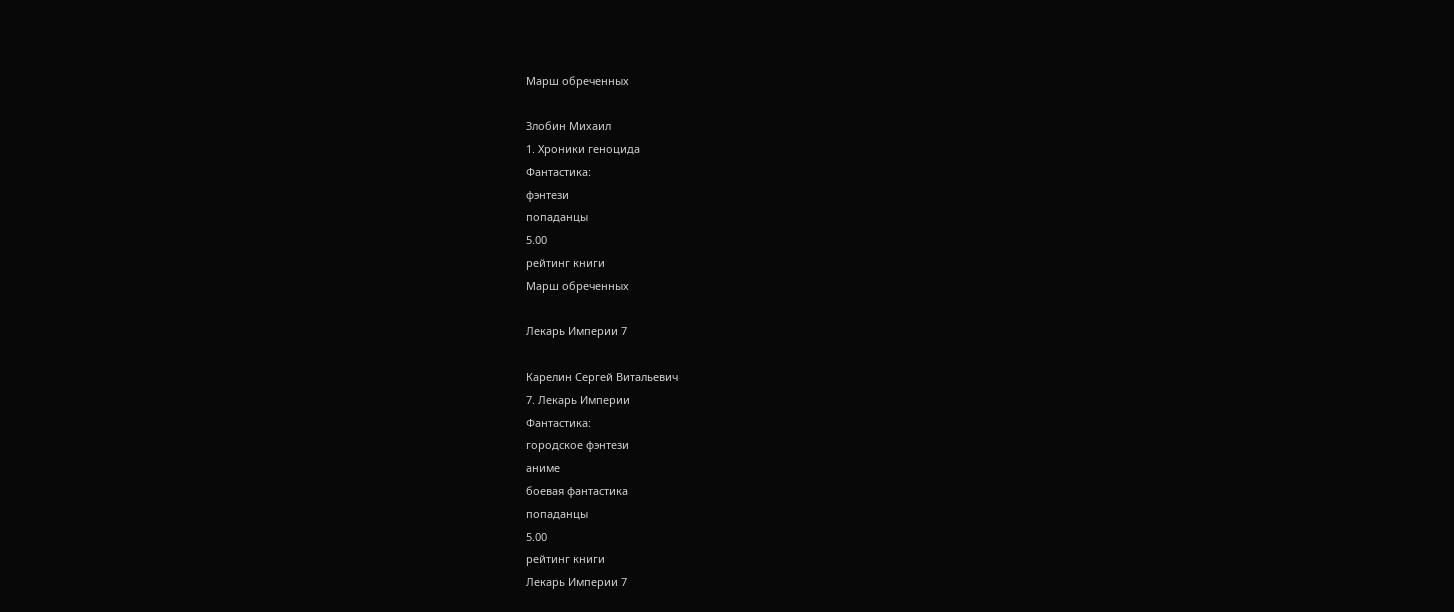Марш обреченных

Злобин Михаил
1. Хроники геноцида
Фантастика:
фэнтези
попаданцы
5.00
рейтинг книги
Марш обреченных

Лекарь Империи 7

Карелин Сергей Витальевич
7. Лекарь Империи
Фантастика:
городское фэнтези
аниме
боевая фантастика
попаданцы
5.00
рейтинг книги
Лекарь Империи 7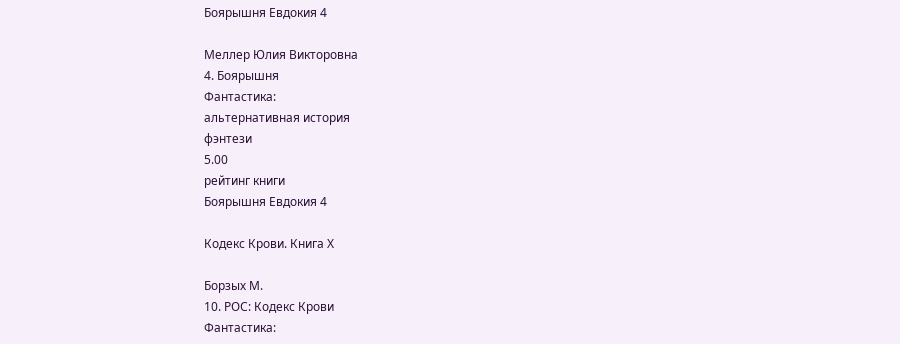Боярышня Евдокия 4

Меллер Юлия Викторовна
4. Боярышня
Фантастика:
альтернативная история
фэнтези
5.00
рейтинг книги
Боярышня Евдокия 4

Кодекс Крови. Книга Х

Борзых М.
10. РОС: Кодекс Крови
Фантастика: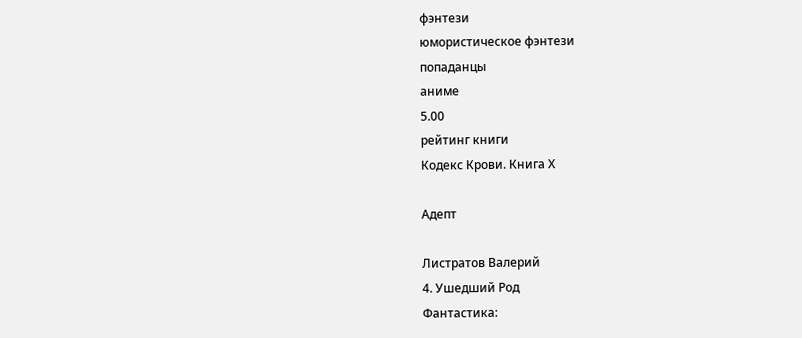фэнтези
юмористическое фэнтези
попаданцы
аниме
5.00
рейтинг книги
Кодекс Крови. Книга Х

Адепт

Листратов Валерий
4. Ушедший Род
Фантастика: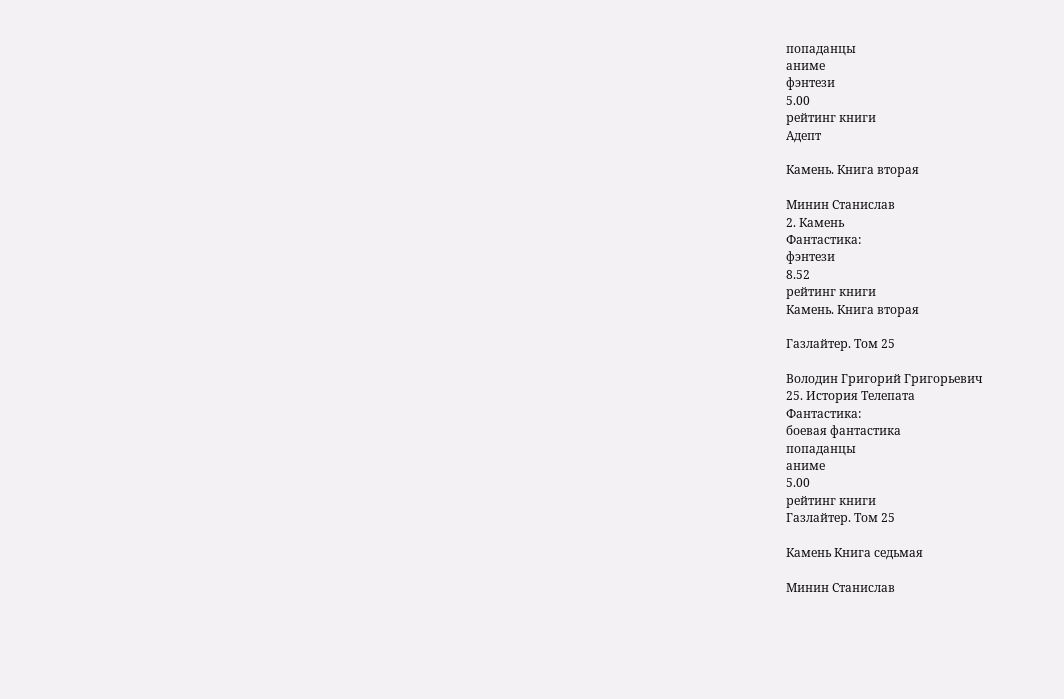попаданцы
аниме
фэнтези
5.00
рейтинг книги
Адепт

Камень. Книга вторая

Минин Станислав
2. Камень
Фантастика:
фэнтези
8.52
рейтинг книги
Камень. Книга вторая

Газлайтер. Том 25

Володин Григорий Григорьевич
25. История Телепата
Фантастика:
боевая фантастика
попаданцы
аниме
5.00
рейтинг книги
Газлайтер. Том 25

Камень Книга седьмая

Минин Станислав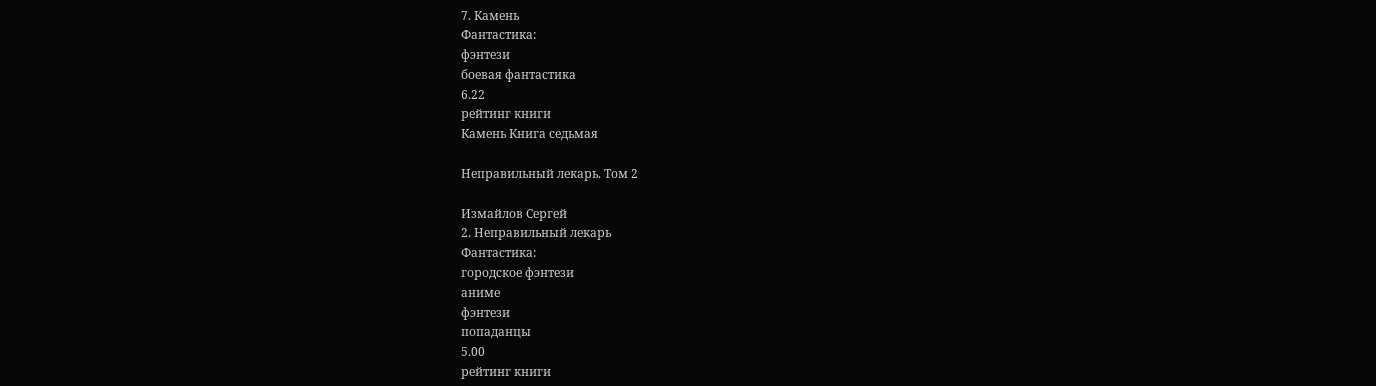7. Камень
Фантастика:
фэнтези
боевая фантастика
6.22
рейтинг книги
Камень Книга седьмая

Неправильный лекарь. Том 2

Измайлов Сергей
2. Неправильный лекарь
Фантастика:
городское фэнтези
аниме
фэнтези
попаданцы
5.00
рейтинг книги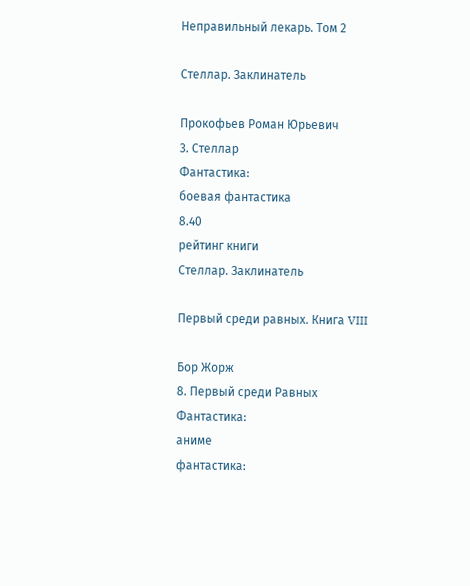Неправильный лекарь. Том 2

Стеллар. Заклинатель

Прокофьев Роман Юрьевич
3. Стеллар
Фантастика:
боевая фантастика
8.40
рейтинг книги
Стеллар. Заклинатель

Первый среди равных. Книга VIII

Бор Жорж
8. Первый среди Равных
Фантастика:
аниме
фантастика: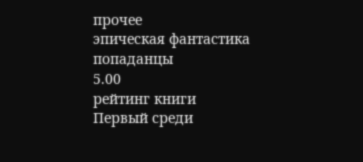прочее
эпическая фантастика
попаданцы
5.00
рейтинг книги
Первый среди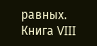равных. Книга VIII